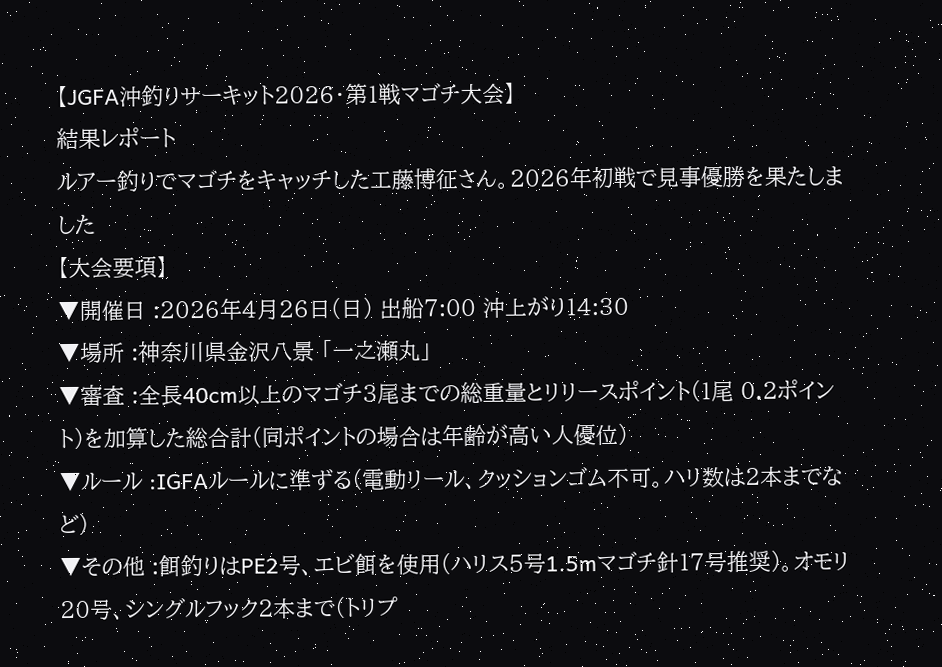【JGFA沖釣りサーキット2026・第1戦マゴチ大会】
結果レポート
ルアー釣りでマゴチをキャッチした工藤博征さん。2026年初戦で見事優勝を果たしました
【大会要項】
▼開催日 :2026年4月26日(日) 出船7:00 沖上がり14:30
▼場所 :神奈川県金沢八景 「一之瀬丸」
▼審査 :全長40cm以上のマゴチ3尾までの総重量とリリースポイント(1尾 0.2ポイント)を加算した総合計(同ポイントの場合は年齢が高い人優位)
▼ルール :IGFAルールに準ずる(電動リール、クッションゴム不可。ハリ数は2本までなど)
▼その他 :餌釣りはPE2号、エビ餌を使用(ハリス5号1.5mマゴチ針17号推奨)。オモリ20号、シングルフック2本まで(トリプ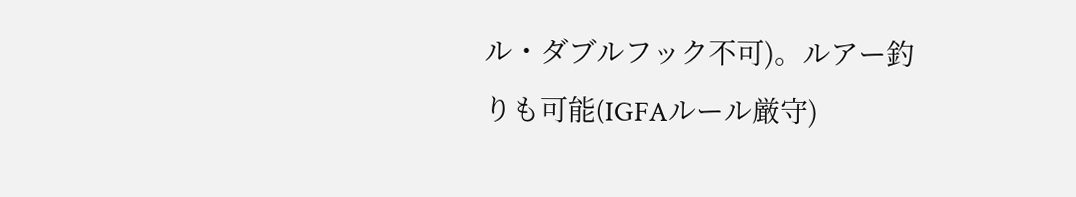ル・ダブルフック不可)。ルアー釣りも可能(IGFAルール厳守)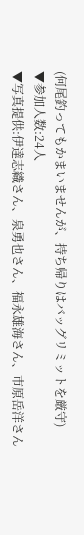(何尾釣ってもかまいませんが、持ち帰りはバッグリミットを厳守)
▼参加人数:24人
▼写真提供:伊達志織さん、泉勇也さん、福永雄海さん、市原岳洋さん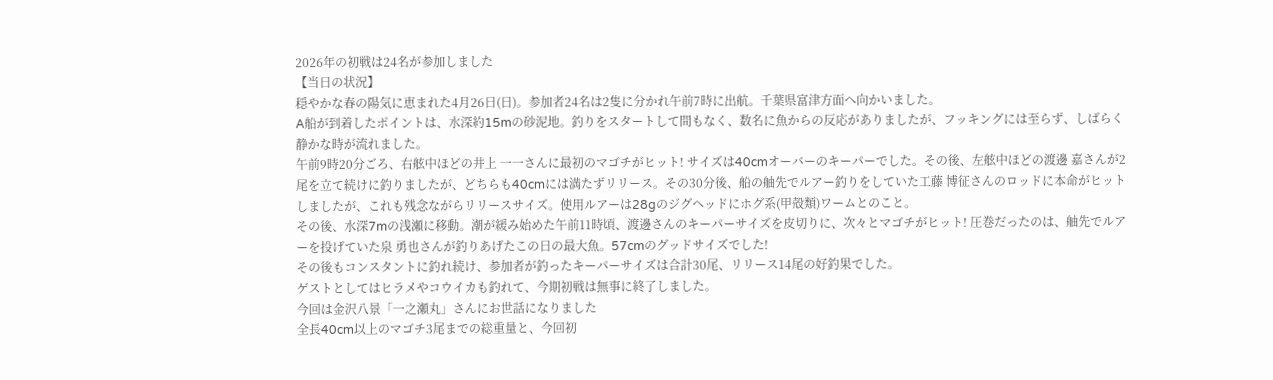2026年の初戦は24名が参加しました
【当日の状況】
穏やかな春の陽気に恵まれた4月26日(日)。参加者24名は2隻に分かれ午前7時に出航。千葉県富津方面へ向かいました。
A船が到着したポイントは、水深約15mの砂泥地。釣りをスタートして間もなく、数名に魚からの反応がありましたが、フッキングには至らず、しばらく静かな時が流れました。
午前9時20分ごろ、右舷中ほどの井上 一一さんに最初のマゴチがヒット! サイズは40cmオーバーのキーパーでした。その後、左舷中ほどの渡邊 嘉さんが2尾を立て続けに釣りましたが、どちらも40cmには満たずリリース。その30分後、船の舳先でルアー釣りをしていた工藤 博征さんのロッドに本命がヒットしましたが、これも残念ながらリリースサイズ。使用ルアーは28gのジグヘッドにホグ系(甲殻類)ワームとのこと。
その後、水深7mの浅瀬に移動。潮が緩み始めた午前11時頃、渡邊さんのキーパーサイズを皮切りに、次々とマゴチがヒット! 圧巻だったのは、舳先でルアーを投げていた泉 勇也さんが釣りあげたこの日の最大魚。57cmのグッドサイズでした!
その後もコンスタントに釣れ続け、参加者が釣ったキーパーサイズは合計30尾、リリース14尾の好釣果でした。
ゲストとしてはヒラメやコウイカも釣れて、今期初戦は無事に終了しました。
今回は金沢八景「一之瀬丸」さんにお世話になりました
全長40cm以上のマゴチ3尾までの総重量と、今回初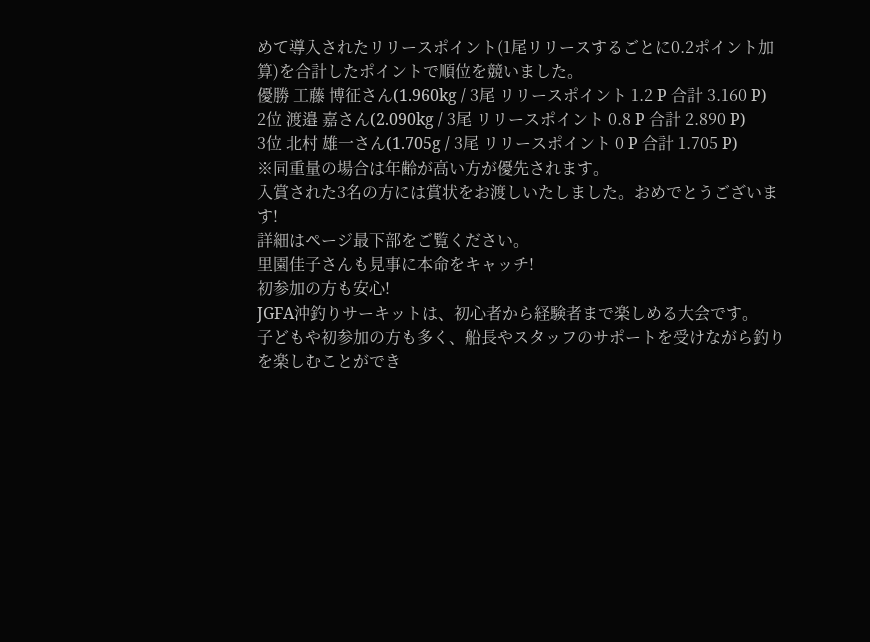めて導入されたリリースポイント(1尾リリースするごとに0.2ポイント加算)を合計したポイントで順位を競いました。
優勝 工藤 博征さん(1.960kg / 3尾 リリースポイント 1.2 P 合計 3.160 P)
2位 渡邉 嘉さん(2.090kg / 3尾 リリースポイント 0.8 P 合計 2.890 P)
3位 北村 雄一さん(1.705g / 3尾 リリースポイント 0 P 合計 1.705 P)
※同重量の場合は年齢が高い方が優先されます。
入賞された3名の方には賞状をお渡しいたしました。おめでとうございます!
詳細はページ最下部をご覧ください。
里園佳子さんも見事に本命をキャッチ!
初参加の方も安心!
JGFA沖釣りサーキットは、初心者から経験者まで楽しめる大会です。
子どもや初参加の方も多く、船長やスタッフのサポートを受けながら釣りを楽しむことができ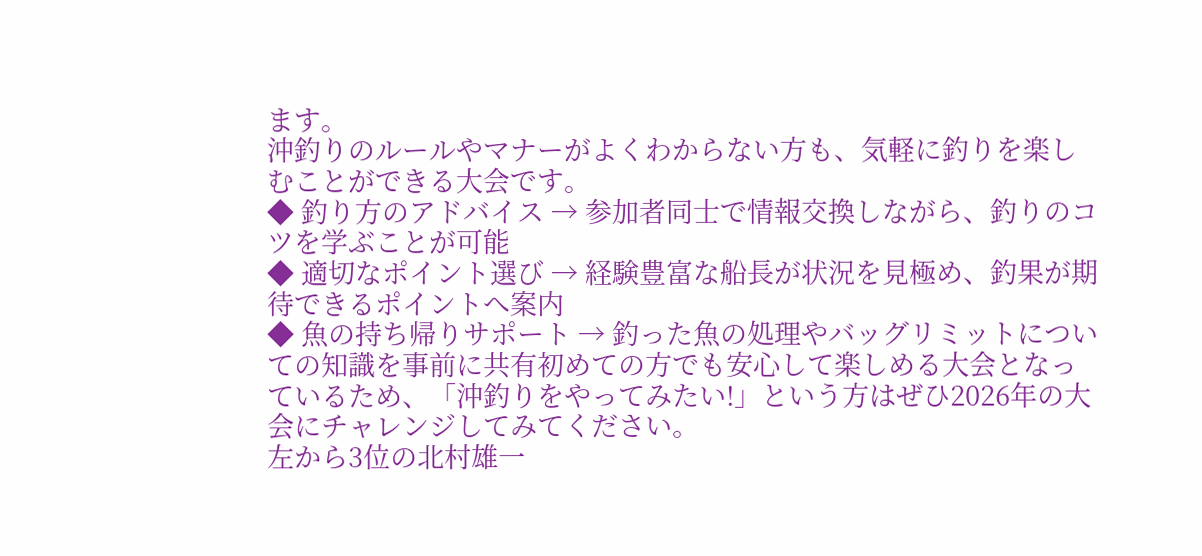ます。
沖釣りのルールやマナーがよくわからない方も、気軽に釣りを楽しむことができる大会です。
◆ 釣り方のアドバイス → 参加者同士で情報交換しながら、釣りのコツを学ぶことが可能
◆ 適切なポイント選び → 経験豊富な船長が状況を見極め、釣果が期待できるポイントへ案内
◆ 魚の持ち帰りサポート → 釣った魚の処理やバッグリミットについての知識を事前に共有初めての方でも安心して楽しめる大会となっているため、「沖釣りをやってみたい!」という方はぜひ2026年の大会にチャレンジしてみてください。
左から3位の北村雄一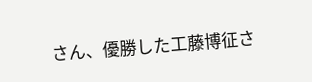さん、優勝した工藤博征さ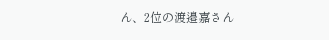ん、2位の渡邉嘉さん